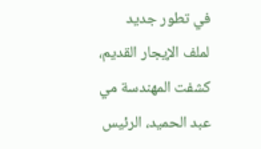في تطور جديد لملف الإيجار القديم، كشفت المهندسة مي عبد الحميد، الرئيس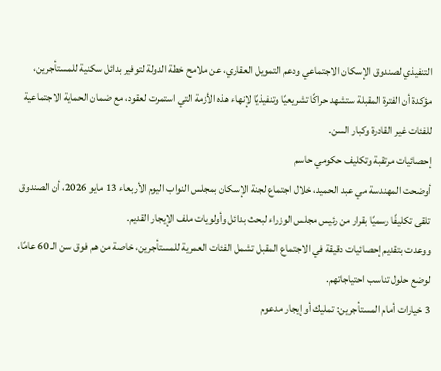التنفيذي لصندوق الإسكان الاجتماعي ودعم التمويل العقاري، عن ملامح خطة الدولة لتوفير بدائل سكنية للمستأجرين، مؤكدة أن الفترة المقبلة ستشهد حراكًا تشريعيًا وتنفيذيًا لإنهاء هذه الأزمة التي استمرت لعقود، مع ضمان الحماية الاجتماعية للفئات غير القادرة وكبار السن.
إحصائيات مرتقبة وتكليف حكومي حاسم
أوضحت المهندسة مي عبد الحميد، خلال اجتماع لجنة الإسكان بمجلس النواب اليوم الأربعاء 13 مايو 2026، أن الصندوق تلقى تكليفًا رسميًا بقرار من رئيس مجلس الوزراء لبحث بدائل وأولويات ملف الإيجار القديم.
ووعدت بتقديم إحصائيات دقيقة في الاجتماع المقبل تشمل الفئات العمرية للمستأجرين، خاصة من هم فوق سن الـ 60 عامًا، لوضع حلول تناسب احتياجاتهم.
3 خيارات أمام المستأجرين: تمليك أو إيجار مدعوم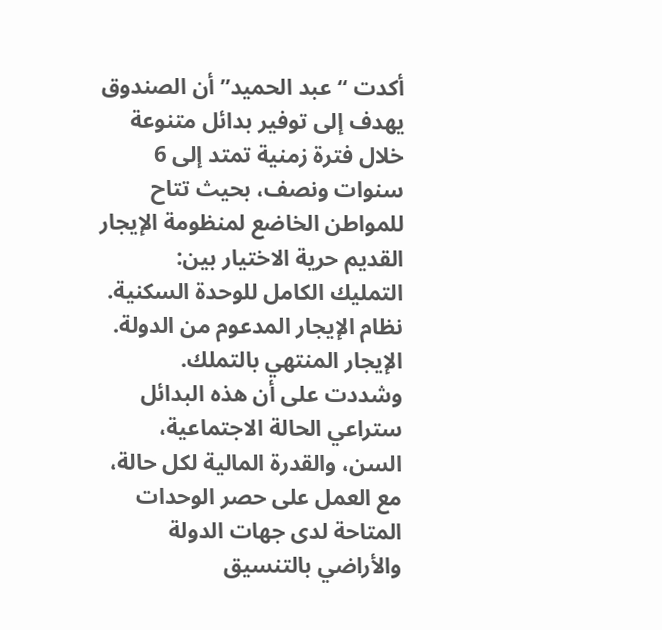أكدت “عبد الحميد” أن الصندوق يهدف إلى توفير بدائل متنوعة خلال فترة زمنية تمتد إلى 6 سنوات ونصف، بحيث تتاح للمواطن الخاضع لمنظومة الإيجار القديم حرية الاختيار بين:
التمليك الكامل للوحدة السكنية.
نظام الإيجار المدعوم من الدولة.
الإيجار المنتهي بالتملك.
وشددت على أن هذه البدائل ستراعي الحالة الاجتماعية، السن، والقدرة المالية لكل حالة، مع العمل على حصر الوحدات المتاحة لدى جهات الدولة والأراضي بالتنسيق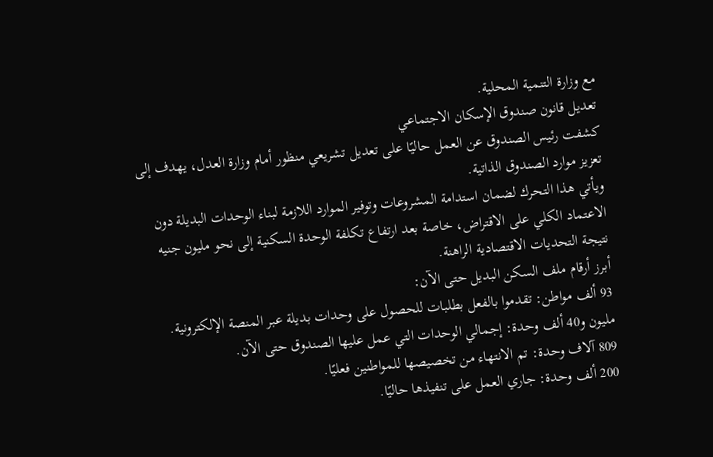مع وزارة التنمية المحلية.
تعديل قانون صندوق الإسكان الاجتماعي
كشفت رئيس الصندوق عن العمل حاليًا على تعديل تشريعي منظور أمام وزارة العدل، يهدف إلى تعزيز موارد الصندوق الذاتية.
ويأتي هذا التحرك لضمان استدامة المشروعات وتوفير الموارد اللازمة لبناء الوحدات البديلة دون الاعتماد الكلي على الاقتراض، خاصة بعد ارتفاع تكلفة الوحدة السكنية إلى نحو مليون جنيه نتيجة التحديات الاقتصادية الراهنة.
أبرز أرقام ملف السكن البديل حتى الآن:
93 ألف مواطن: تقدموا بالفعل بطلبات للحصول على وحدات بديلة عبر المنصة الإلكترونية.
مليون و40 ألف وحدة: إجمالي الوحدات التي عمل عليها الصندوق حتى الآن.
809 آلاف وحدة: تم الانتهاء من تخصيصها للمواطنين فعليًا.
200 ألف وحدة: جاري العمل على تنفيذها حاليًا.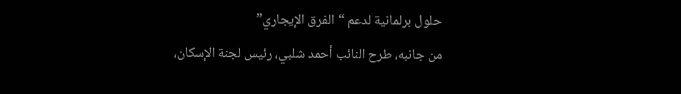حلول برلمانية لدعم “الفرق الإيجاري”
من جانبه، طرح النائب أحمد شلبي، رئيس لجنة الإسكان،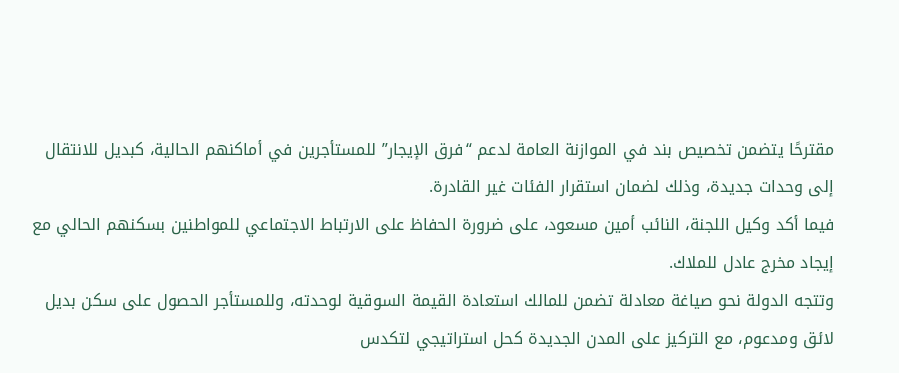مقترحًا يتضمن تخصيص بند في الموازنة العامة لدعم “فرق الإيجار” للمستأجرين في أماكنهم الحالية، كبديل للانتقال إلى وحدات جديدة، وذلك لضمان استقرار الفئات غير القادرة.
فيما أكد وكيل اللجنة، النائب أمين مسعود، على ضرورة الحفاظ على الارتباط الاجتماعي للمواطنين بسكنهم الحالي مع إيجاد مخرج عادل للملاك.
وتتجه الدولة نحو صياغة معادلة تضمن للمالك استعادة القيمة السوقية لوحدته، وللمستأجر الحصول على سكن بديل لائق ومدعوم، مع التركيز على المدن الجديدة كحل استراتيجي لتكدس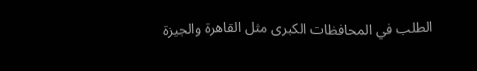الطلب في المحافظات الكبرى مثل القاهرة والجيزة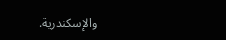والإسكندرية.